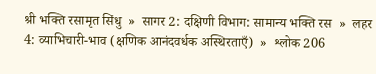श्री भक्ति रसामृत सिंधु  »  सागर 2: दक्षिणी विभाग: सामान्य भक्ति रस  »  लहर 4: व्याभिचारी-भाव (क्षणिक आनंदवर्धक अस्थिरताएँ)  »  श्लोक 206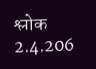श्लोक  2.4.206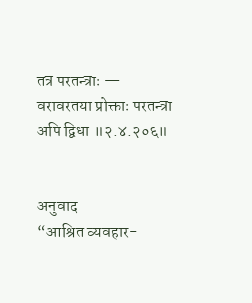तत्र परतन्त्राः —
वरावरतया प्रोक्ताः परतन्त्रा अपि द्विधा ॥२.४.२०६॥


अनुवाद
“आश्रित व्यवहार-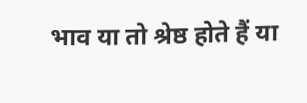भाव या तो श्रेष्ठ होते हैं या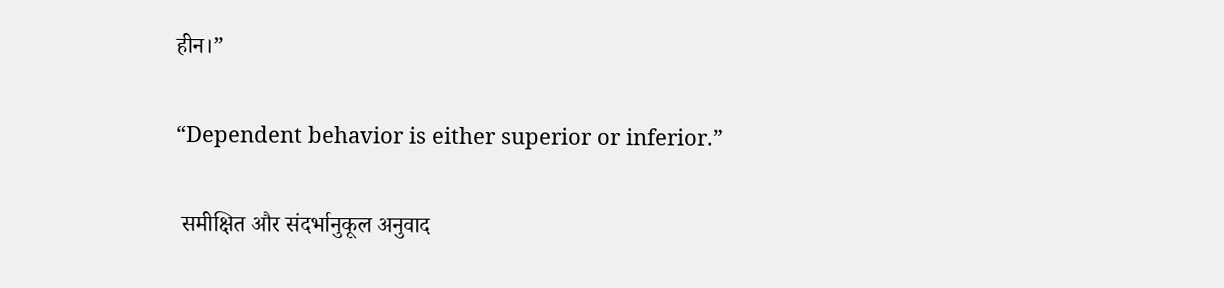हीन।”

“Dependent behavior is either superior or inferior.”

 समीक्षित और संदर्भानुकूल अनुवाद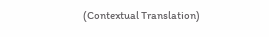(Contextual Translation)